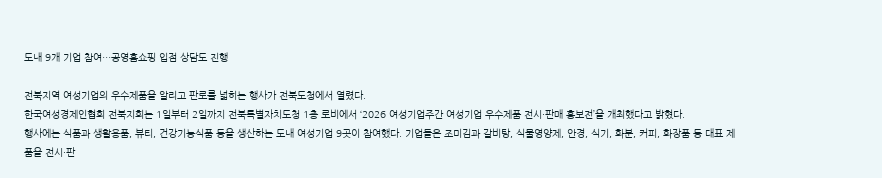도내 9개 기업 참여…공영홈쇼핑 입점 상담도 진행

전북지역 여성기업의 우수제품을 알리고 판로를 넓히는 행사가 전북도청에서 열렸다.
한국여성경제인협회 전북지회는 1일부터 2일까지 전북특별자치도청 1층 로비에서 ‘2026 여성기업주간 여성기업 우수제품 전시·판매 홍보전’을 개최했다고 밝혔다.
행사에는 식품과 생활용품, 뷰티, 건강기능식품 등을 생산하는 도내 여성기업 9곳이 참여했다. 기업들은 조미김과 갈비탕, 식물영양제, 안경, 식기, 화분, 커피, 화장품 등 대표 제품을 전시·판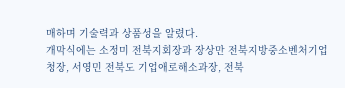매하며 기술력과 상품성을 알렸다.
개막식에는 소정미 전북지회장과 장상만 전북지방중소벤처기업청장, 서영민 전북도 기업애로해소과장, 전북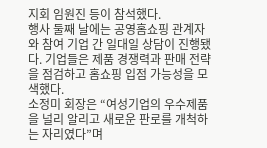지회 임원진 등이 참석했다.
행사 둘째 날에는 공영홈쇼핑 관계자와 참여 기업 간 일대일 상담이 진행됐다. 기업들은 제품 경쟁력과 판매 전략을 점검하고 홈쇼핑 입점 가능성을 모색했다.
소정미 회장은 “여성기업의 우수제품을 널리 알리고 새로운 판로를 개척하는 자리였다”며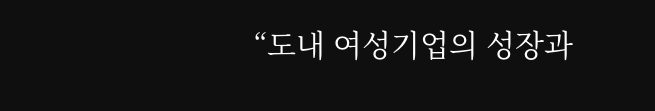“도내 여성기업의 성장과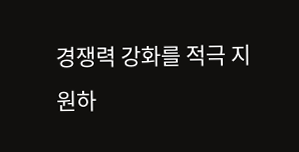경쟁력 강화를 적극 지원하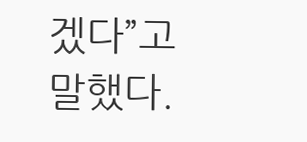겠다”고 말했다.